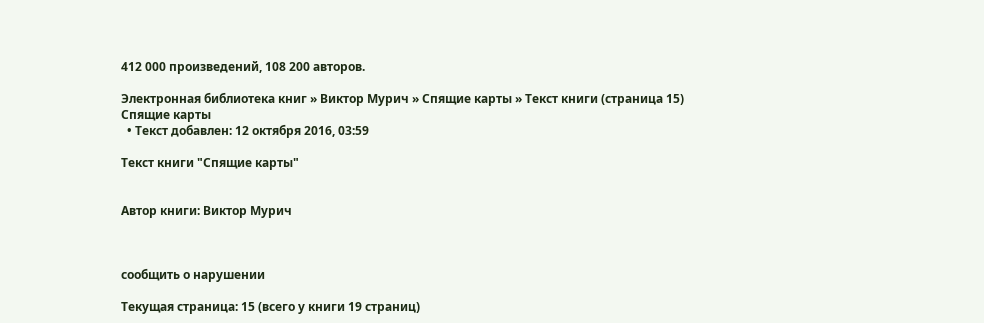412 000 произведений, 108 200 авторов.

Электронная библиотека книг » Виктор Мурич » Спящие карты » Текст книги (страница 15)
Спящие карты
  • Текст добавлен: 12 октября 2016, 03:59

Текст книги "Спящие карты"


Автор книги: Виктор Мурич



сообщить о нарушении

Текущая страница: 15 (всего у книги 19 страниц)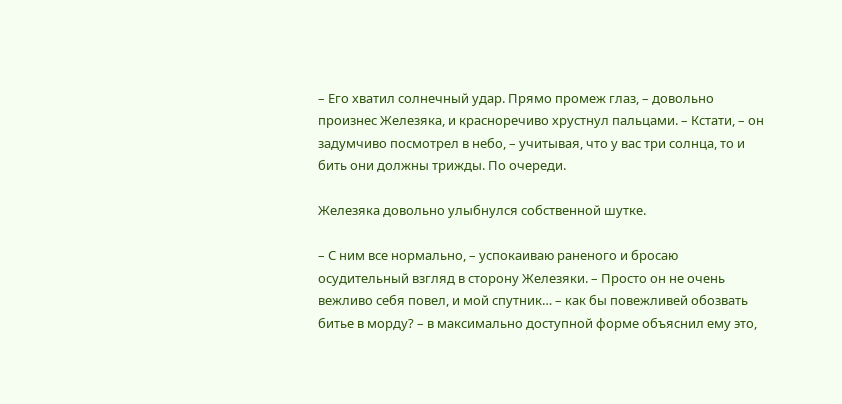– Его хватил солнечный удар. Прямо промеж глаз, – довольно произнес Железяка, и красноречиво хрустнул пальцами. – Кстати, – он задумчиво посмотрел в небо, – учитывая, что у вас три солнца, то и бить они должны трижды. По очереди.

Железяка довольно улыбнулся собственной шутке.

– С ним все нормально, – успокаиваю раненого и бросаю осудительный взгляд в сторону Железяки. – Просто он не очень вежливо себя повел, и мой спутник… – как бы повежливей обозвать битье в морду? – в максимально доступной форме объяснил ему это,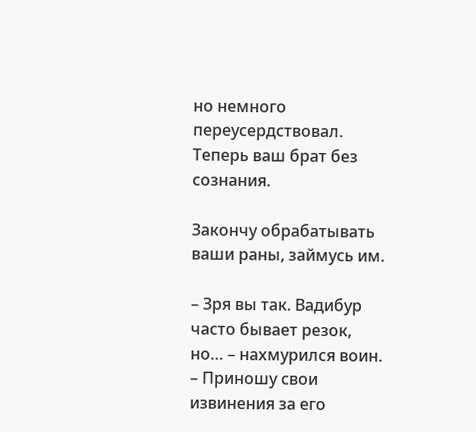но немного переусердствовал. Теперь ваш брат без сознания.

Закончу обрабатывать ваши раны, займусь им.

– Зря вы так. Вадибур часто бывает резок, но… – нахмурился воин. – Приношу свои извинения за его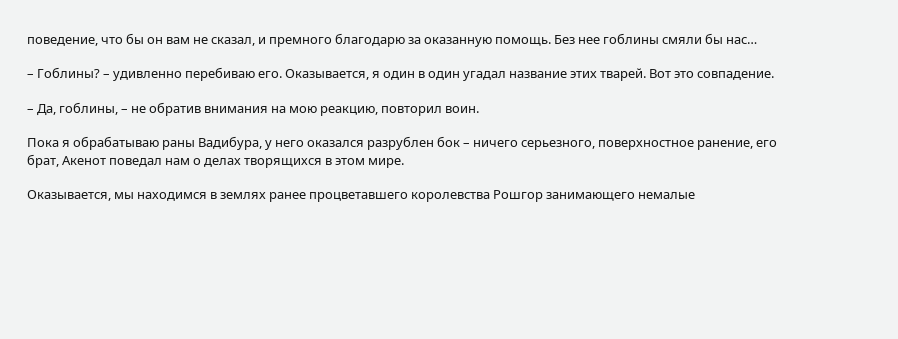поведение, что бы он вам не сказал, и премного благодарю за оказанную помощь. Без нее гоблины смяли бы нас…

– Гоблины? – удивленно перебиваю его. Оказывается, я один в один угадал название этих тварей. Вот это совпадение.

– Да, гоблины, – не обратив внимания на мою реакцию, повторил воин.

Пока я обрабатываю раны Вадибура, у него оказался разрублен бок – ничего серьезного, поверхностное ранение, его брат, Акенот поведал нам о делах творящихся в этом мире.

Оказывается, мы находимся в землях ранее процветавшего королевства Рошгор занимающего немалые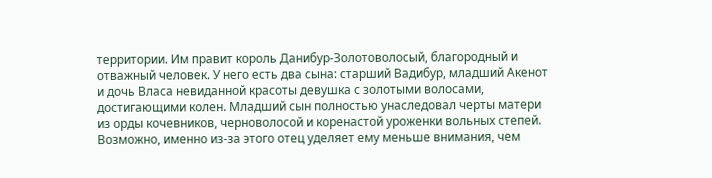территории. Им правит король Данибур-Золотоволосый, благородный и отважный человек. У него есть два сына: старший Вадибур, младший Акенот и дочь Власа невиданной красоты девушка с золотыми волосами, достигающими колен. Младший сын полностью унаследовал черты матери из орды кочевников, черноволосой и коренастой уроженки вольных степей. Возможно, именно из-за этого отец уделяет ему меньше внимания, чем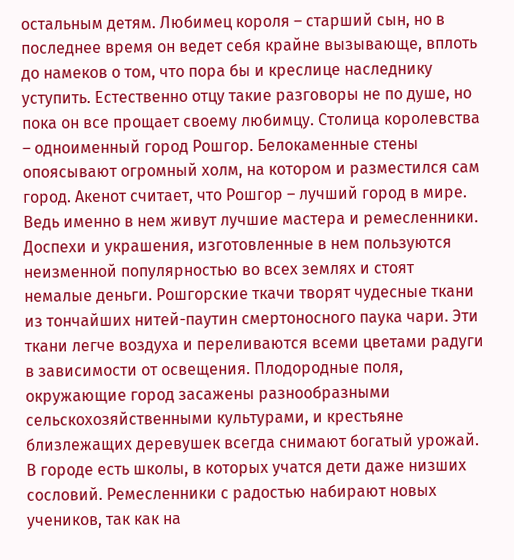остальным детям. Любимец короля – старший сын, но в последнее время он ведет себя крайне вызывающе, вплоть до намеков о том, что пора бы и креслице наследнику уступить. Естественно отцу такие разговоры не по душе, но пока он все прощает своему любимцу. Столица королевства – одноименный город Рошгор. Белокаменные стены опоясывают огромный холм, на котором и разместился сам город. Акенот считает, что Рошгор – лучший город в мире. Ведь именно в нем живут лучшие мастера и ремесленники. Доспехи и украшения, изготовленные в нем пользуются неизменной популярностью во всех землях и стоят немалые деньги. Рошгорские ткачи творят чудесные ткани из тончайших нитей-паутин смертоносного паука чари. Эти ткани легче воздуха и переливаются всеми цветами радуги в зависимости от освещения. Плодородные поля, окружающие город засажены разнообразными сельскохозяйственными культурами, и крестьяне близлежащих деревушек всегда снимают богатый урожай. В городе есть школы, в которых учатся дети даже низших сословий. Ремесленники с радостью набирают новых учеников, так как на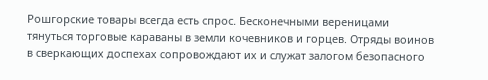Рошгорские товары всегда есть спрос. Бесконечными вереницами тянуться торговые караваны в земли кочевников и горцев. Отряды воинов в сверкающих доспехах сопровождают их и служат залогом безопасного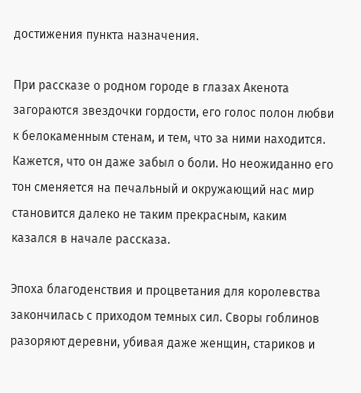достижения пункта назначения.

При рассказе о родном городе в глазах Акенота загораются звездочки гордости, его голос полон любви к белокаменным стенам, и тем, что за ними находится. Кажется, что он даже забыл о боли. Но неожиданно его тон сменяется на печальный и окружающий нас мир становится далеко не таким прекрасным, каким казался в начале рассказа.

Эпоха благоденствия и процветания для королевства закончилась с приходом темных сил. Своры гоблинов разоряют деревни, убивая даже женщин, стариков и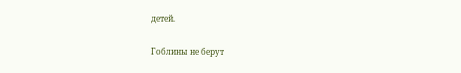детей.

Гоблины не берут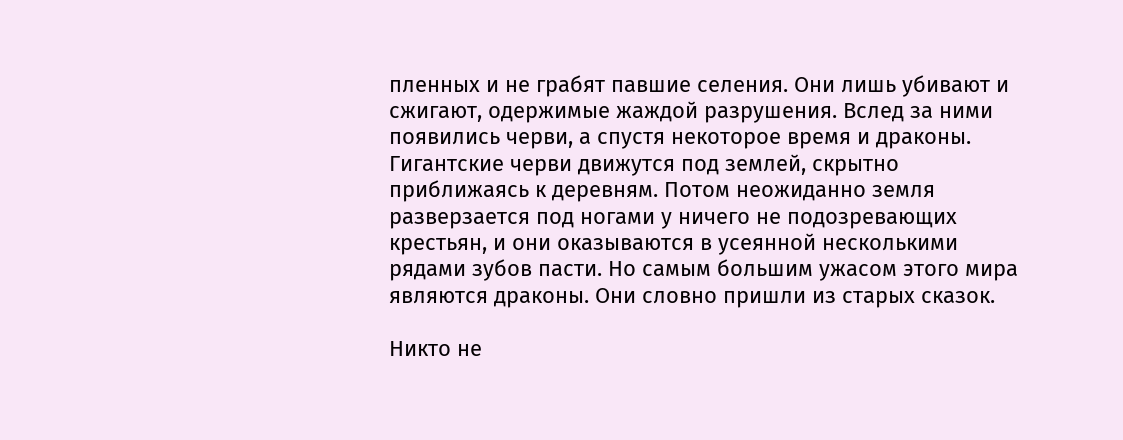пленных и не грабят павшие селения. Они лишь убивают и сжигают, одержимые жаждой разрушения. Вслед за ними появились черви, а спустя некоторое время и драконы. Гигантские черви движутся под землей, скрытно приближаясь к деревням. Потом неожиданно земля разверзается под ногами у ничего не подозревающих крестьян, и они оказываются в усеянной несколькими рядами зубов пасти. Но самым большим ужасом этого мира являются драконы. Они словно пришли из старых сказок.

Никто не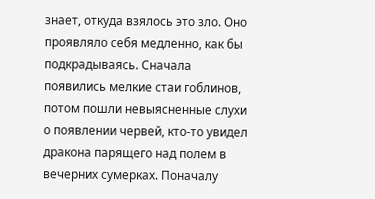знает, откуда взялось это зло. Оно проявляло себя медленно, как бы подкрадываясь. Сначала появились мелкие стаи гоблинов, потом пошли невыясненные слухи о появлении червей, кто-то увидел дракона парящего над полем в вечерних сумерках. Поначалу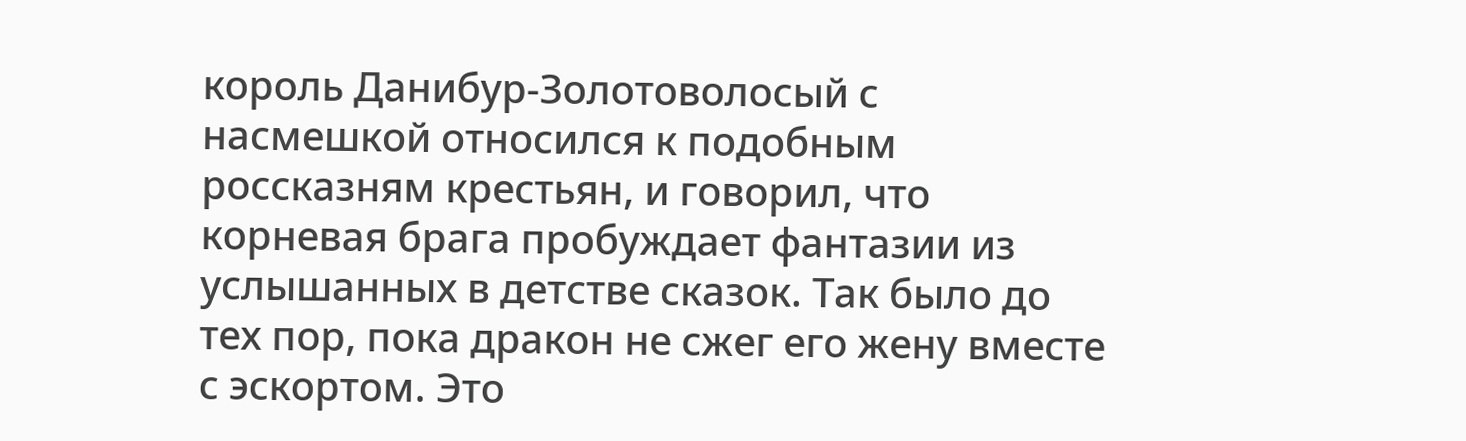король Данибур-Золотоволосый с насмешкой относился к подобным россказням крестьян, и говорил, что корневая брага пробуждает фантазии из услышанных в детстве сказок. Так было до тех пор, пока дракон не сжег его жену вместе с эскортом. Это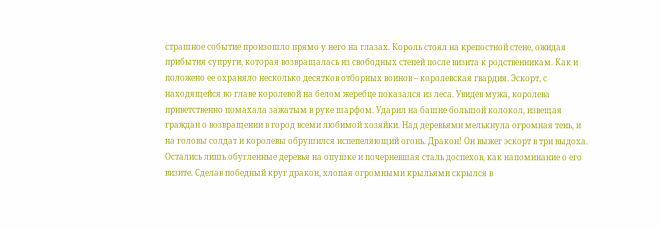страшное событие произошло прямо у него на глазах. Король стоял на крепостной стене, ожидая прибытия супруги, которая возвращалась из свободных степей после визита к родственникам. Как и положено ее охраняло несколько десятков отборных воинов – королевская гвардия. Эскорт, с находящейся во главе королевой на белом жеребце показался из леса. Увидев мужа, королева приветственно помахала зажатым в руке шарфом. Ударил на башне большой колокол, извещая граждан о возвращении в город всеми любимой хозяйки. Над деревьями мелькнула огромная тень, и на головы солдат и королевы обрушился испепеляющий огонь. Дракон! Он выжег эскорт в три выдоха. Остались лишь обугленные деревья на опушке и почерневшая сталь доспехов, как напоминание о его визите. Сделав победный круг дракон, хлопая огромными крыльями скрылся в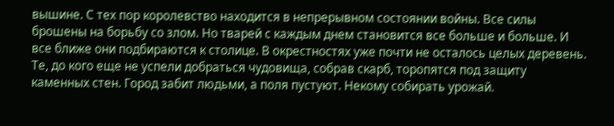вышине. С тех пор королевство находится в непрерывном состоянии войны. Все силы брошены на борьбу со злом. Но тварей с каждым днем становится все больше и больше. И все ближе они подбираются к столице. В окрестностях уже почти не осталось целых деревень. Те, до кого еще не успели добраться чудовища, собрав скарб, торопятся под защиту каменных стен. Город забит людьми, а поля пустуют. Некому собирать урожай.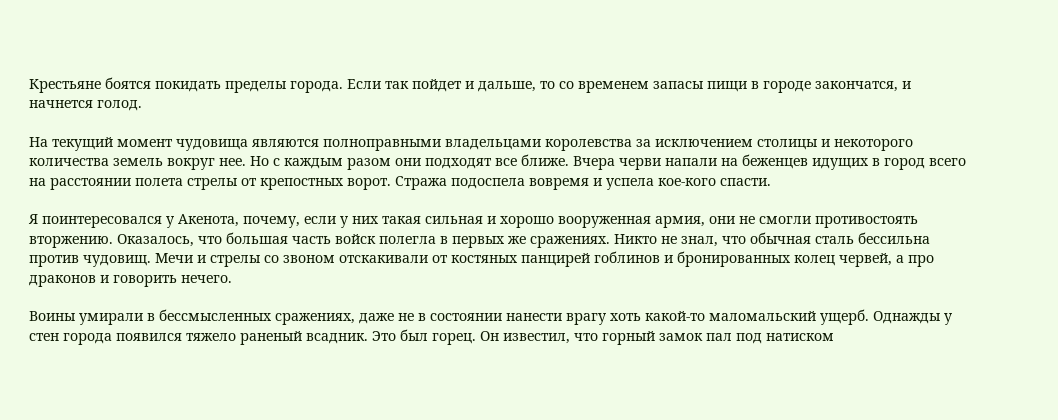Крестьяне боятся покидать пределы города. Если так пойдет и дальше, то со временем запасы пищи в городе закончатся, и начнется голод.

На текущий момент чудовища являются полноправными владельцами королевства за исключением столицы и некоторого количества земель вокруг нее. Но с каждым разом они подходят все ближе. Вчера черви напали на беженцев идущих в город всего на расстоянии полета стрелы от крепостных ворот. Стража подоспела вовремя и успела кое-кого спасти.

Я поинтересовался у Акенота, почему, если у них такая сильная и хорошо вооруженная армия, они не смогли противостоять вторжению. Оказалось, что большая часть войск полегла в первых же сражениях. Никто не знал, что обычная сталь бессильна против чудовищ. Мечи и стрелы со звоном отскакивали от костяных панцирей гоблинов и бронированных колец червей, а про драконов и говорить нечего.

Воины умирали в бессмысленных сражениях, даже не в состоянии нанести врагу хоть какой-то маломальский ущерб. Однажды у стен города появился тяжело раненый всадник. Это был горец. Он известил, что горный замок пал под натиском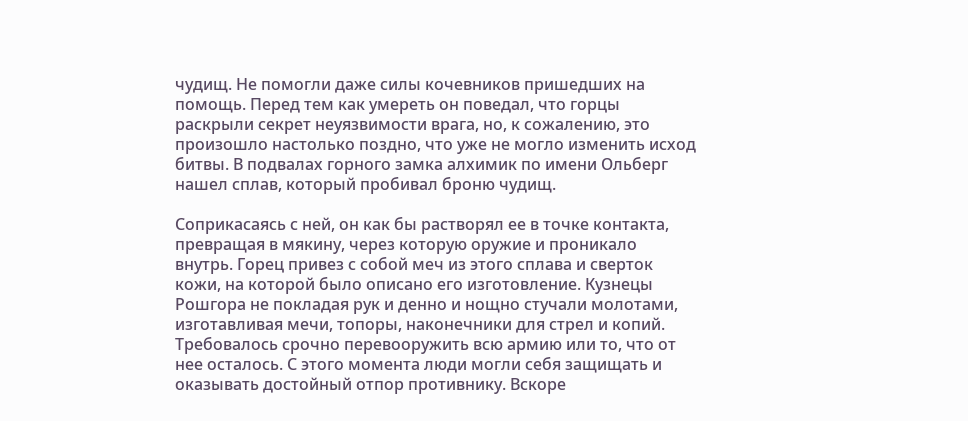чудищ. Не помогли даже силы кочевников пришедших на помощь. Перед тем как умереть он поведал, что горцы раскрыли секрет неуязвимости врага, но, к сожалению, это произошло настолько поздно, что уже не могло изменить исход битвы. В подвалах горного замка алхимик по имени Ольберг нашел сплав, который пробивал броню чудищ.

Соприкасаясь с ней, он как бы растворял ее в точке контакта, превращая в мякину, через которую оружие и проникало внутрь. Горец привез с собой меч из этого сплава и сверток кожи, на которой было описано его изготовление. Кузнецы Рошгора не покладая рук и денно и нощно стучали молотами, изготавливая мечи, топоры, наконечники для стрел и копий. Требовалось срочно перевооружить всю армию или то, что от нее осталось. С этого момента люди могли себя защищать и оказывать достойный отпор противнику. Вскоре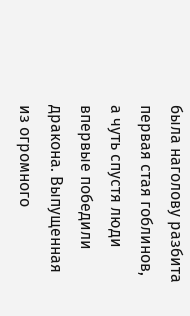была наголову разбита первая стая гоблинов, а чуть спустя люди впервые победили дракона. Выпущенная из огромного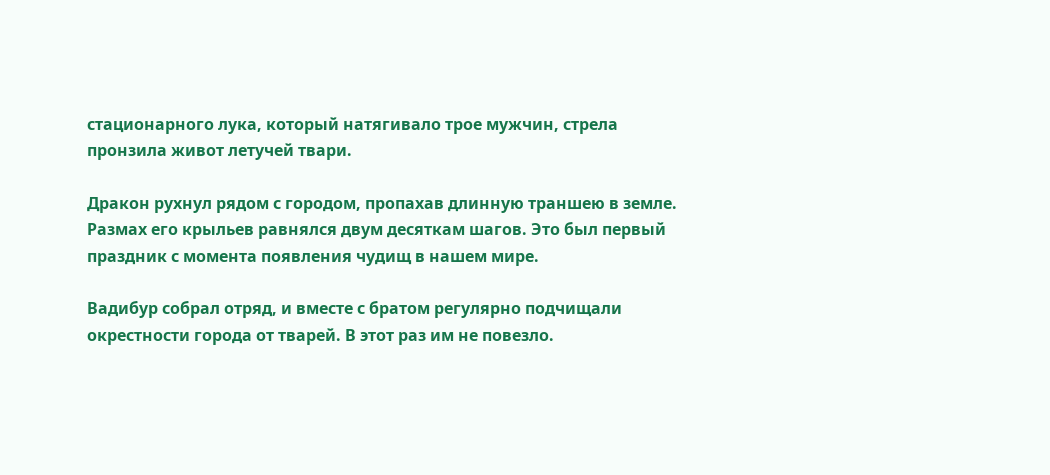стационарного лука, который натягивало трое мужчин, стрела пронзила живот летучей твари.

Дракон рухнул рядом с городом, пропахав длинную траншею в земле. Размах его крыльев равнялся двум десяткам шагов. Это был первый праздник с момента появления чудищ в нашем мире.

Вадибур собрал отряд, и вместе с братом регулярно подчищали окрестности города от тварей. В этот раз им не повезло.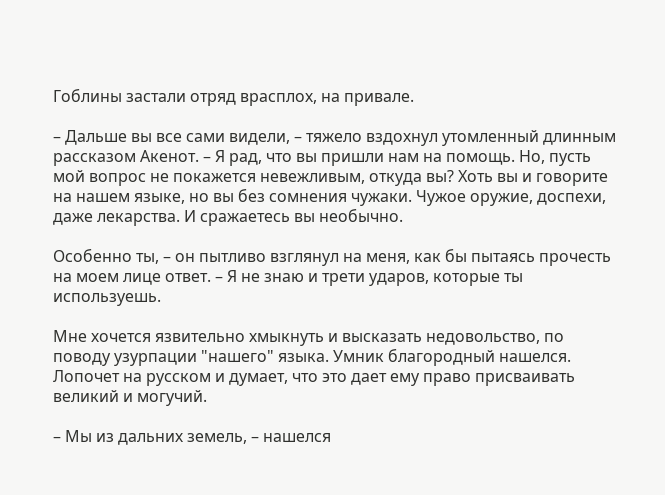Гоблины застали отряд врасплох, на привале.

– Дальше вы все сами видели, – тяжело вздохнул утомленный длинным рассказом Акенот. – Я рад, что вы пришли нам на помощь. Но, пусть мой вопрос не покажется невежливым, откуда вы? Хоть вы и говорите на нашем языке, но вы без сомнения чужаки. Чужое оружие, доспехи, даже лекарства. И сражаетесь вы необычно.

Особенно ты, – он пытливо взглянул на меня, как бы пытаясь прочесть на моем лице ответ. – Я не знаю и трети ударов, которые ты используешь.

Мне хочется язвительно хмыкнуть и высказать недовольство, по поводу узурпации "нашего" языка. Умник благородный нашелся. Лопочет на русском и думает, что это дает ему право присваивать великий и могучий.

– Мы из дальних земель, – нашелся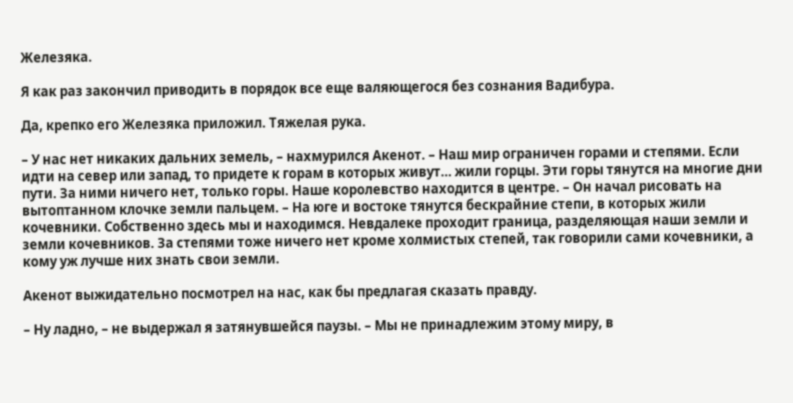Железяка.

Я как раз закончил приводить в порядок все еще валяющегося без сознания Вадибура.

Да, крепко его Железяка приложил. Тяжелая рука.

– У нас нет никаких дальних земель, – нахмурился Акенот. – Наш мир ограничен горами и степями. Если идти на север или запад, то придете к горам в которых живут… жили горцы. Эти горы тянутся на многие дни пути. За ними ничего нет, только горы. Наше королевство находится в центре. – Он начал рисовать на вытоптанном клочке земли пальцем. – На юге и востоке тянутся бескрайние степи, в которых жили кочевники. Собственно здесь мы и находимся. Невдалеке проходит граница, разделяющая наши земли и земли кочевников. За степями тоже ничего нет кроме холмистых степей, так говорили сами кочевники, а кому уж лучше них знать свои земли.

Акенот выжидательно посмотрел на нас, как бы предлагая сказать правду.

– Ну ладно, – не выдержал я затянувшейся паузы. – Мы не принадлежим этому миру, в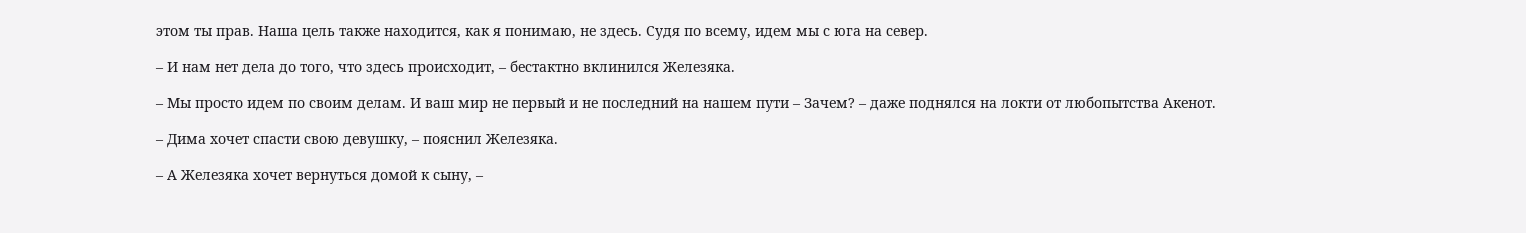этом ты прав. Наша цель также находится, как я понимаю, не здесь. Судя по всему, идем мы с юга на север.

– И нам нет дела до того, что здесь происходит, – бестактно вклинился Железяка.

– Мы просто идем по своим делам. И ваш мир не первый и не последний на нашем пути – Зачем? – даже поднялся на локти от любопытства Акенот.

– Дима хочет спасти свою девушку, – пояснил Железяка.

– А Железяка хочет вернуться домой к сыну, –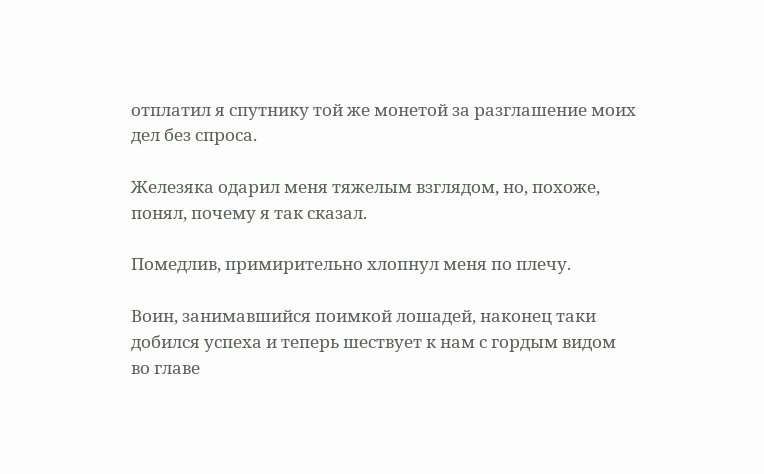отплатил я спутнику той же монетой за разглашение моих дел без спроса.

Железяка одарил меня тяжелым взглядом, но, похоже, понял, почему я так сказал.

Помедлив, примирительно хлопнул меня по плечу.

Воин, занимавшийся поимкой лошадей, наконец таки добился успеха и теперь шествует к нам с гордым видом во главе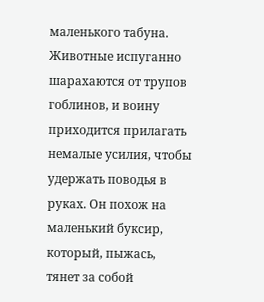маленького табуна. Животные испуганно шарахаются от трупов гоблинов, и воину приходится прилагать немалые усилия, чтобы удержать поводья в руках. Он похож на маленький буксир, который, пыжась, тянет за собой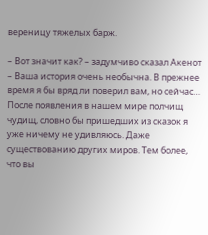вереницу тяжелых барж.

– Вот значит как? – задумчиво сказал Акенот – Ваша история очень необычна. В прежнее время я бы вряд ли поверил вам, но сейчас… После появления в нашем мире полчищ чудищ, словно бы пришедших из сказок я уже ничему не удивляюсь. Даже существованию других миров. Тем более, что вы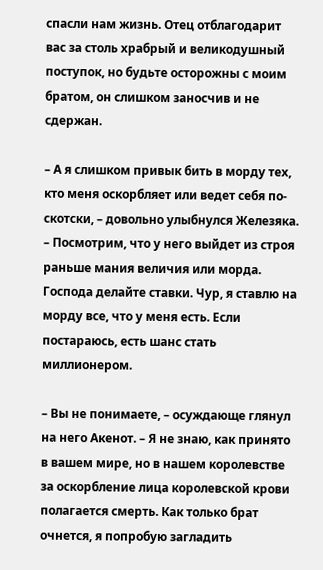спасли нам жизнь. Отец отблагодарит вас за столь храбрый и великодушный поступок, но будьте осторожны с моим братом, он слишком заносчив и не сдержан.

– А я слишком привык бить в морду тех, кто меня оскорбляет или ведет себя по-скотски, – довольно улыбнулся Железяка. – Посмотрим, что у него выйдет из строя раньше мания величия или морда. Господа делайте ставки. Чур, я ставлю на морду все, что у меня есть. Если постараюсь, есть шанс стать миллионером.

– Вы не понимаете, – осуждающе глянул на него Акенот. – Я не знаю, как принято в вашем мире, но в нашем королевстве за оскорбление лица королевской крови полагается смерть. Как только брат очнется, я попробую загладить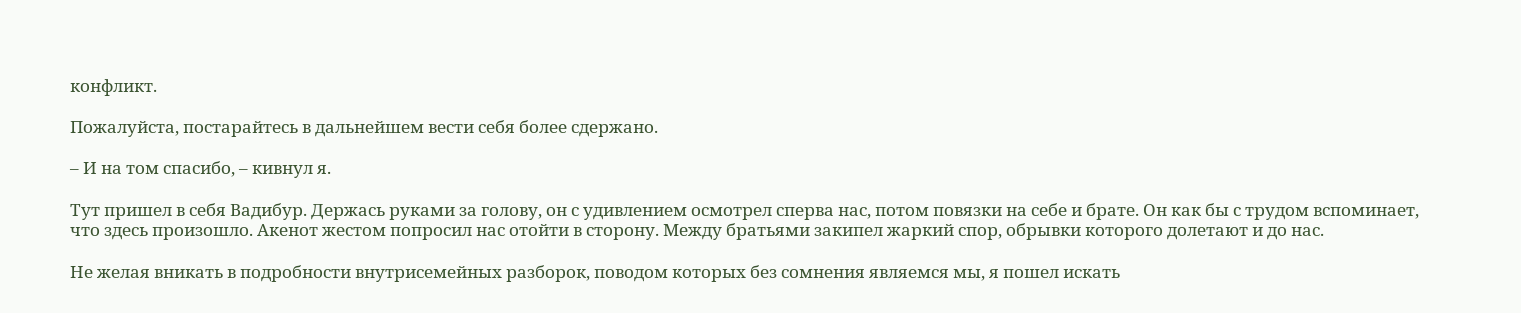конфликт.

Пожалуйста, постарайтесь в дальнейшем вести себя более сдержано.

– И на том спасибо, – кивнул я.

Тут пришел в себя Вадибур. Держась руками за голову, он с удивлением осмотрел сперва нас, потом повязки на себе и брате. Он как бы с трудом вспоминает, что здесь произошло. Акенот жестом попросил нас отойти в сторону. Между братьями закипел жаркий спор, обрывки которого долетают и до нас.

Не желая вникать в подробности внутрисемейных разборок, поводом которых без сомнения являемся мы, я пошел искать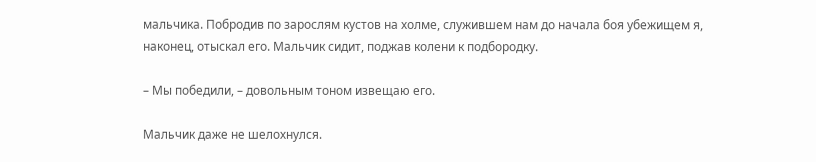мальчика. Побродив по зарослям кустов на холме, служившем нам до начала боя убежищем я, наконец, отыскал его. Мальчик сидит, поджав колени к подбородку.

– Мы победили, – довольным тоном извещаю его.

Мальчик даже не шелохнулся.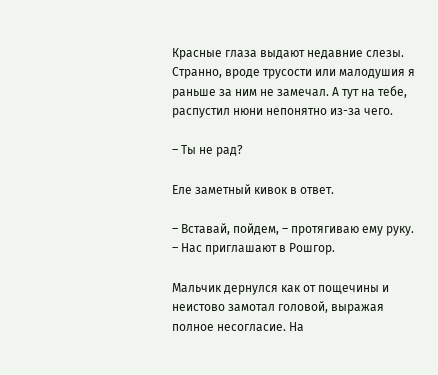Красные глаза выдают недавние слезы. Странно, вроде трусости или малодушия я раньше за ним не замечал. А тут на тебе, распустил нюни непонятно из-за чего.

– Ты не рад?

Еле заметный кивок в ответ.

– Вставай, пойдем, – протягиваю ему руку. – Нас приглашают в Рошгор.

Мальчик дернулся как от пощечины и неистово замотал головой, выражая полное несогласие. На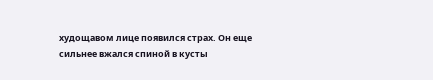худощавом лице появился страх. Он еще сильнее вжался спиной в кусты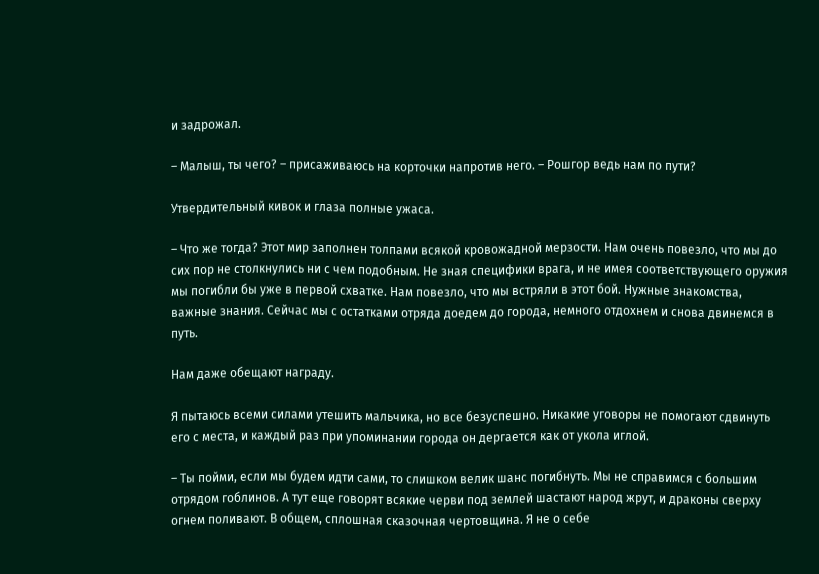и задрожал.

– Малыш, ты чего? – присаживаюсь на корточки напротив него. – Рошгор ведь нам по пути?

Утвердительный кивок и глаза полные ужаса.

– Что же тогда? Этот мир заполнен толпами всякой кровожадной мерзости. Нам очень повезло, что мы до сих пор не столкнулись ни с чем подобным. Не зная специфики врага, и не имея соответствующего оружия мы погибли бы уже в первой схватке. Нам повезло, что мы встряли в этот бой. Нужные знакомства, важные знания. Сейчас мы с остатками отряда доедем до города, немного отдохнем и снова двинемся в путь.

Нам даже обещают награду.

Я пытаюсь всеми силами утешить мальчика, но все безуспешно. Никакие уговоры не помогают сдвинуть его с места, и каждый раз при упоминании города он дергается как от укола иглой.

– Ты пойми, если мы будем идти сами, то слишком велик шанс погибнуть. Мы не справимся с большим отрядом гоблинов. А тут еще говорят всякие черви под землей шастают народ жрут, и драконы сверху огнем поливают. В общем, сплошная сказочная чертовщина. Я не о себе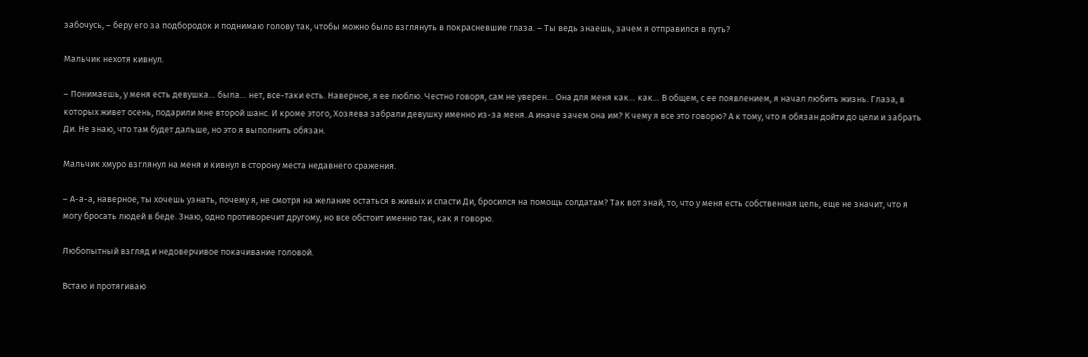забочусь, – беру его за подбородок и поднимаю голову так, чтобы можно было взглянуть в покрасневшие глаза. – Ты ведь знаешь, зачем я отправился в путь?

Мальчик нехотя кивнул.

– Понимаешь, у меня есть девушка… была… нет, все-таки есть. Наверное, я ее люблю. Честно говоря, сам не уверен… Она для меня как… как… В общем, с ее появлением, я начал любить жизнь. Глаза, в которых живет осень, подарили мне второй шанс. И кроме этого, Хозяева забрали девушку именно из-за меня. А иначе зачем она им? К чему я все это говорю? А к тому, что я обязан дойти до цели и забрать Ди. Не знаю, что там будет дальше, но это я выполнить обязан.

Мальчик хмуро взглянул на меня и кивнул в сторону места недавнего сражения.

– А-а-а, наверное, ты хочешь узнать, почему я, не смотря на желание остаться в живых и спасти Ди, бросился на помощь солдатам? Так вот знай, то, что у меня есть собственная цель, еще не значит, что я могу бросать людей в беде. Знаю, одно противоречит другому, но все обстоит именно так, как я говорю.

Любопытный взгляд и недоверчивое покачивание головой.

Встаю и протягиваю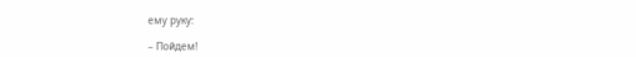ему руку:

– Пойдем!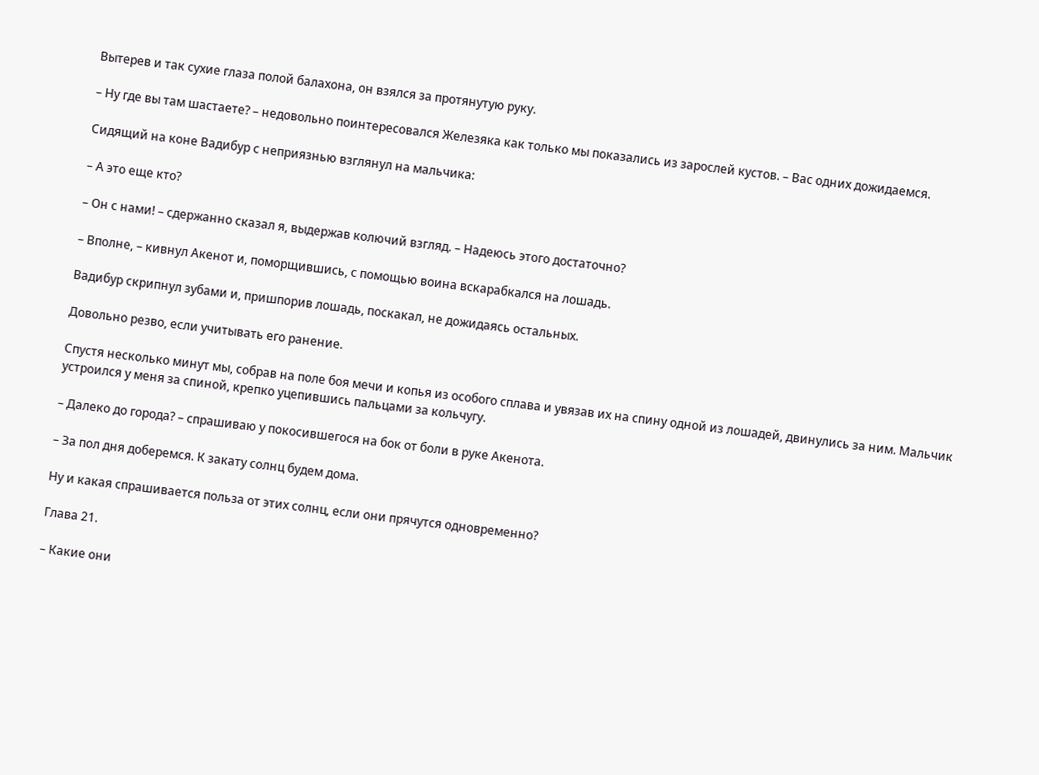Вытерев и так сухие глаза полой балахона, он взялся за протянутую руку.

– Ну где вы там шастаете? – недовольно поинтересовался Железяка как только мы показались из зарослей кустов. – Вас одних дожидаемся.

Сидящий на коне Вадибур с неприязнью взглянул на мальчика:

– А это еще кто?

– Он с нами! – сдержанно сказал я, выдержав колючий взгляд. – Надеюсь этого достаточно?

– Вполне, – кивнул Акенот и, поморщившись, с помощью воина вскарабкался на лошадь.

Вадибур скрипнул зубами и, пришпорив лошадь, поскакал, не дожидаясь остальных.

Довольно резво, если учитывать его ранение.

Спустя несколько минут мы, собрав на поле боя мечи и копья из особого сплава и увязав их на спину одной из лошадей, двинулись за ним. Мальчик устроился у меня за спиной, крепко уцепившись пальцами за кольчугу.

– Далеко до города? – спрашиваю у покосившегося на бок от боли в руке Акенота.

– За пол дня доберемся. К закату солнц будем дома.

Ну и какая спрашивается польза от этих солнц, если они прячутся одновременно?

Глава 21.

– Какие они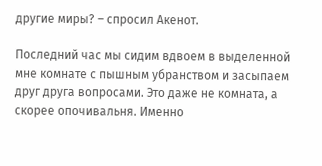другие миры? – спросил Акенот.

Последний час мы сидим вдвоем в выделенной мне комнате с пышным убранством и засыпаем друг друга вопросами. Это даже не комната, а скорее опочивальня. Именно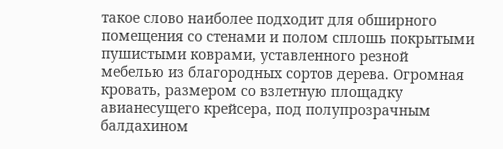такое слово наиболее подходит для обширного помещения со стенами и полом сплошь покрытыми пушистыми коврами, уставленного резной мебелью из благородных сортов дерева. Огромная кровать, размером со взлетную площадку авианесущего крейсера, под полупрозрачным балдахином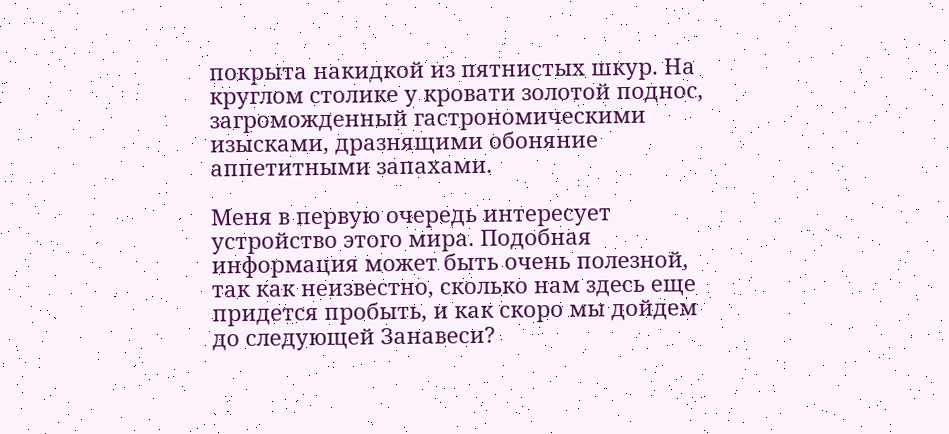покрыта накидкой из пятнистых шкур. На круглом столике у кровати золотой поднос, загроможденный гастрономическими изысками, дразнящими обоняние аппетитными запахами.

Меня в первую очередь интересует устройство этого мира. Подобная информация может быть очень полезной, так как неизвестно, сколько нам здесь еще придется пробыть, и как скоро мы дойдем до следующей Занавеси?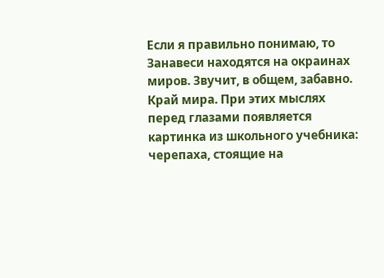Если я правильно понимаю, то Занавеси находятся на окраинах миров. Звучит, в общем, забавно. Край мира. При этих мыслях перед глазами появляется картинка из школьного учебника: черепаха, стоящие на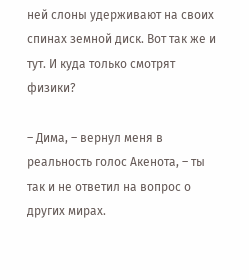ней слоны удерживают на своих спинах земной диск. Вот так же и тут. И куда только смотрят физики?

– Дима, – вернул меня в реальность голос Акенота, – ты так и не ответил на вопрос о других мирах.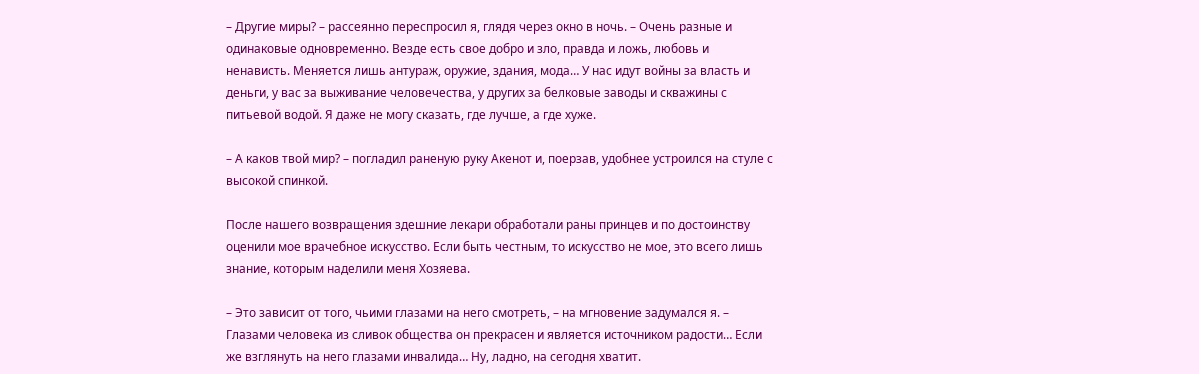– Другие миры? – рассеянно переспросил я, глядя через окно в ночь. – Очень разные и одинаковые одновременно. Везде есть свое добро и зло, правда и ложь, любовь и ненависть. Меняется лишь антураж, оружие, здания, мода… У нас идут войны за власть и деньги, у вас за выживание человечества, у других за белковые заводы и скважины с питьевой водой. Я даже не могу сказать, где лучше, а где хуже.

– А каков твой мир? – погладил раненую руку Акенот и, поерзав, удобнее устроился на стуле с высокой спинкой.

После нашего возвращения здешние лекари обработали раны принцев и по достоинству оценили мое врачебное искусство. Если быть честным, то искусство не мое, это всего лишь знание, которым наделили меня Хозяева.

– Это зависит от того, чьими глазами на него смотреть, – на мгновение задумался я. – Глазами человека из сливок общества он прекрасен и является источником радости… Если же взглянуть на него глазами инвалида… Ну, ладно, на сегодня хватит.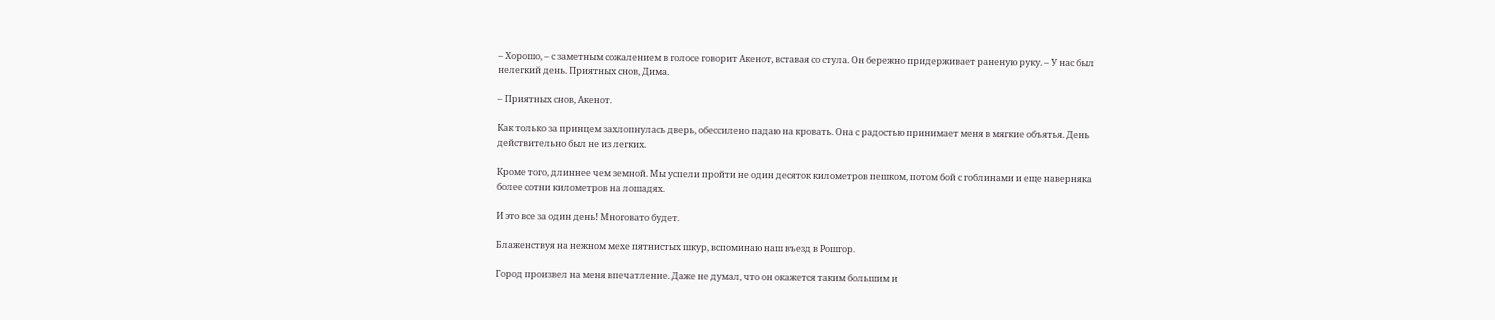– Хорошо, – с заметным сожалением в голосе говорит Акенот, вставая со стула. Он бережно придерживает раненую руку. – У нас был нелегкий день. Приятных снов, Дима.

– Приятных снов, Акенот.

Как только за принцем захлопнулась дверь, обессилено падаю на кровать. Она с радостью принимает меня в мягкие объятья. День действительно был не из легких.

Кроме того, длиннее чем земной. Мы успели пройти не один десяток километров пешком, потом бой с гоблинами и еще наверняка более сотни километров на лошадях.

И это все за один день! Многовато будет.

Блаженствуя на нежном мехе пятнистых шкур, вспоминаю наш въезд в Рошгор.

Город произвел на меня впечатление. Даже не думал, что он окажется таким большим и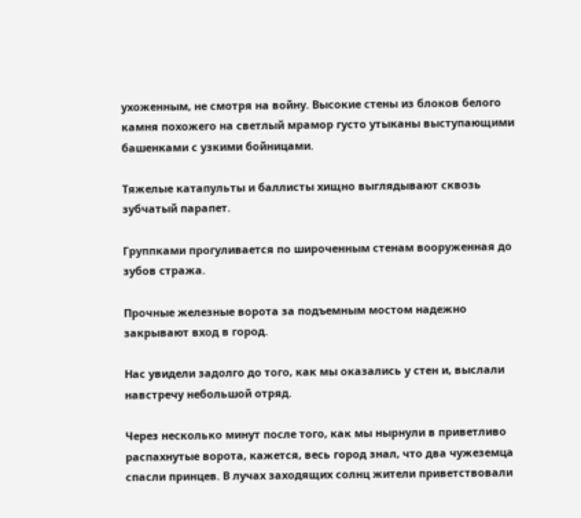ухоженным, не смотря на войну. Высокие стены из блоков белого камня похожего на светлый мрамор густо утыканы выступающими башенками с узкими бойницами.

Тяжелые катапульты и баллисты хищно выглядывают сквозь зубчатый парапет.

Группками прогуливается по широченным стенам вооруженная до зубов стража.

Прочные железные ворота за подъемным мостом надежно закрывают вход в город.

Нас увидели задолго до того, как мы оказались у стен и, выслали навстречу небольшой отряд.

Через несколько минут после того, как мы нырнули в приветливо распахнутые ворота, кажется, весь город знал, что два чужеземца спасли принцев. В лучах заходящих солнц жители приветствовали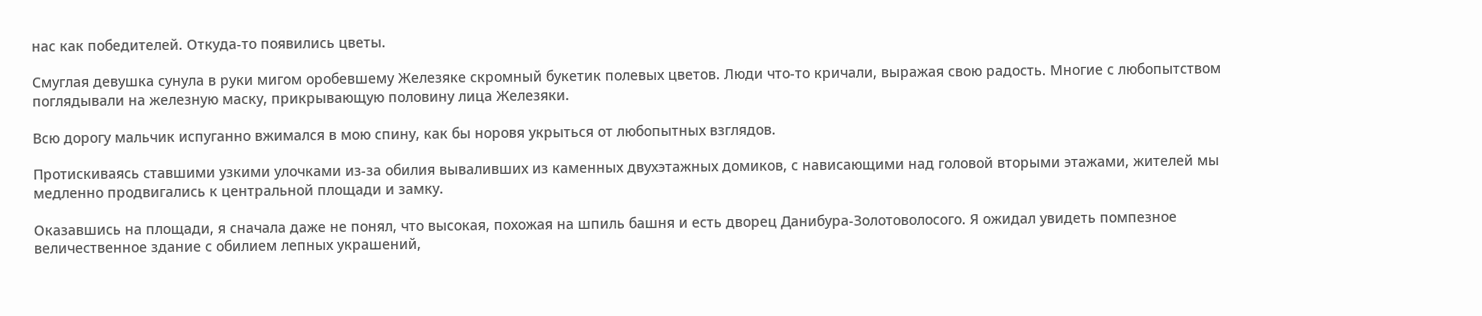нас как победителей. Откуда-то появились цветы.

Смуглая девушка сунула в руки мигом оробевшему Железяке скромный букетик полевых цветов. Люди что-то кричали, выражая свою радость. Многие с любопытством поглядывали на железную маску, прикрывающую половину лица Железяки.

Всю дорогу мальчик испуганно вжимался в мою спину, как бы норовя укрыться от любопытных взглядов.

Протискиваясь ставшими узкими улочками из-за обилия вываливших из каменных двухэтажных домиков, с нависающими над головой вторыми этажами, жителей мы медленно продвигались к центральной площади и замку.

Оказавшись на площади, я сначала даже не понял, что высокая, похожая на шпиль башня и есть дворец Данибура-Золотоволосого. Я ожидал увидеть помпезное величественное здание с обилием лепных украшений,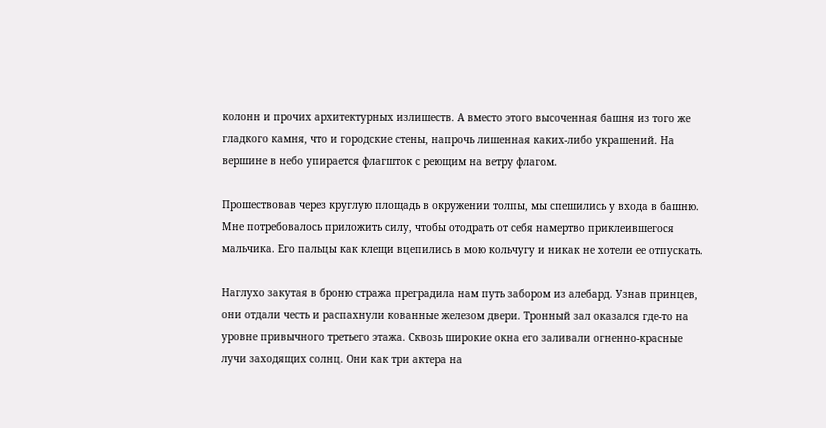колонн и прочих архитектурных излишеств. А вместо этого высоченная башня из того же гладкого камня, что и городские стены, напрочь лишенная каких-либо украшений. На вершине в небо упирается флагшток с реющим на ветру флагом.

Прошествовав через круглую площадь в окружении толпы, мы спешились у входа в башню. Мне потребовалось приложить силу, чтобы отодрать от себя намертво приклеившегося мальчика. Его пальцы как клещи вцепились в мою кольчугу и никак не хотели ее отпускать.

Наглухо закутая в броню стража преградила нам путь забором из алебард. Узнав принцев, они отдали честь и распахнули кованные железом двери. Тронный зал оказался где-то на уровне привычного третьего этажа. Сквозь широкие окна его заливали огненно-красные лучи заходящих солнц. Они как три актера на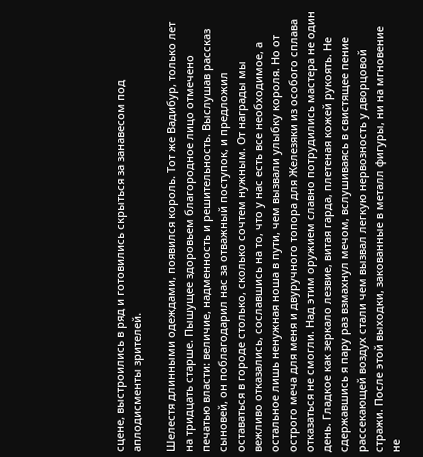сцене, выстроились в ряд и готовились скрыться за занавесом под аплодисменты зрителей.

Шелестя длинными одеждами, появился король. Тот же Вадибур, только лет на тридцать старше. Пышущее здоровьем благородное лицо отмечено печатью власти: величие, надменность и решительность. Выслушав рассказ сыновей, он поблагодарил нас за отважный поступок, и предложил оставаться в городе столько, сколько сочтем нужным. От награды мы вежливо отказались, сославшись на то, что у нас есть все необходимое, а остальное лишь ненужная ноша в пути, чем вызвали улыбку короля. Но от острого меча для меня и двуручного топора для Железяки из особого сплава отказаться не смогли. Над этим оружием славно потрудились мастера не один день. Гладкое как зеркало лезвие, витая гарда, плетеная кожей рукоять. Не сдержавшись я пару раз взмахнул мечом, вслушиваясь в свистящее пение рассекающей воздух стали чем вызвал легкую нервозность у дворцовой стражи. После этой выходки, закованные в металл фигуры, ни на мгновение не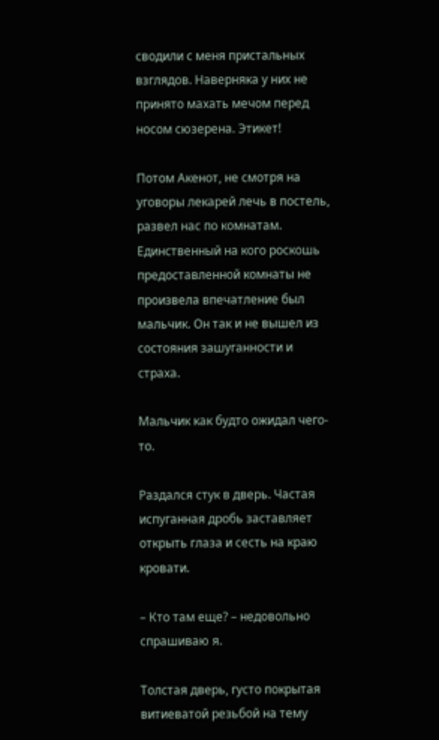сводили с меня пристальных взглядов. Наверняка у них не принято махать мечом перед носом сюзерена. Этикет!

Потом Акенот, не смотря на уговоры лекарей лечь в постель, развел нас по комнатам. Единственный на кого роскошь предоставленной комнаты не произвела впечатление был мальчик. Он так и не вышел из состояния зашуганности и страха.

Мальчик как будто ожидал чего-то.

Раздался стук в дверь. Частая испуганная дробь заставляет открыть глаза и сесть на краю кровати.

– Кто там еще? – недовольно спрашиваю я.

Толстая дверь, густо покрытая витиеватой резьбой на тему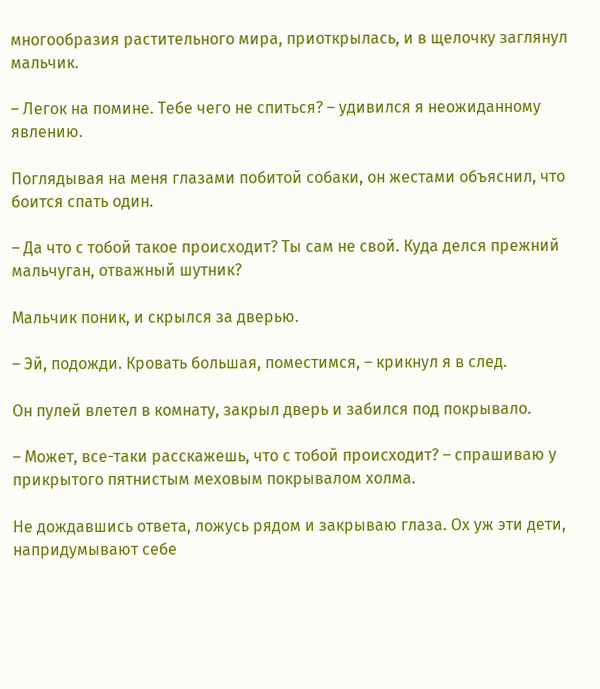многообразия растительного мира, приоткрылась, и в щелочку заглянул мальчик.

– Легок на помине. Тебе чего не спиться? – удивился я неожиданному явлению.

Поглядывая на меня глазами побитой собаки, он жестами объяснил, что боится спать один.

– Да что с тобой такое происходит? Ты сам не свой. Куда делся прежний мальчуган, отважный шутник?

Мальчик поник, и скрылся за дверью.

– Эй, подожди. Кровать большая, поместимся, – крикнул я в след.

Он пулей влетел в комнату, закрыл дверь и забился под покрывало.

– Может, все-таки расскажешь, что с тобой происходит? – спрашиваю у прикрытого пятнистым меховым покрывалом холма.

Не дождавшись ответа, ложусь рядом и закрываю глаза. Ох уж эти дети, напридумывают себе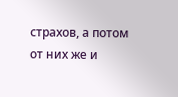страхов, а потом от них же и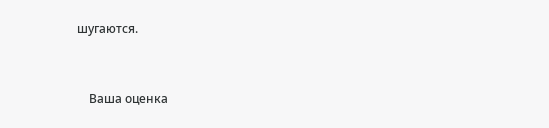шугаются.


    Ваша оценка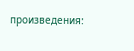произведения: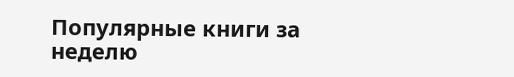Популярные книги за неделю